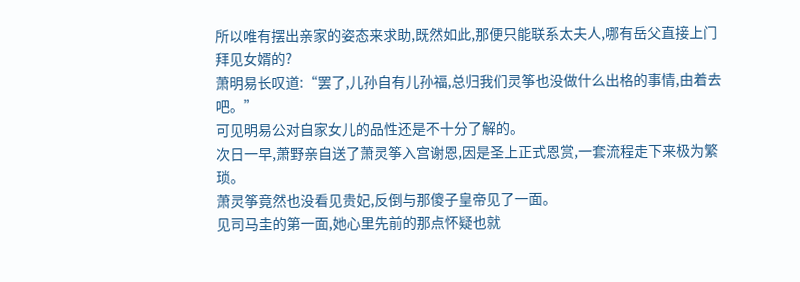所以唯有摆出亲家的姿态来求助,既然如此,那便只能联系太夫人,哪有岳父直接上门拜见女婿的?
萧明易长叹道:“罢了,儿孙自有儿孙福,总归我们灵筝也没做什么出格的事情,由着去吧。”
可见明易公对自家女儿的品性还是不十分了解的。
次日一早,萧野亲自送了萧灵筝入宫谢恩,因是圣上正式恩赏,一套流程走下来极为繁琐。
萧灵筝竟然也没看见贵妃,反倒与那傻子皇帝见了一面。
见司马圭的第一面,她心里先前的那点怀疑也就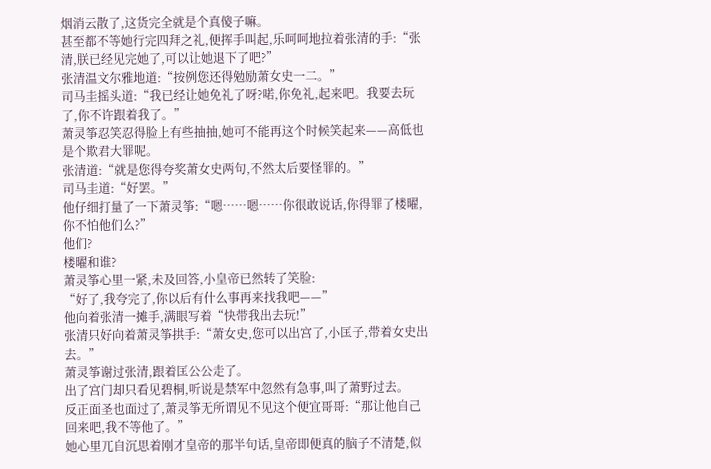烟消云散了,这货完全就是个真傻子嘛。
甚至都不等她行完四拜之礼,便挥手叫起,乐呵呵地拉着张清的手:“张清,朕已经见完她了,可以让她退下了吧?”
张清温文尔雅地道:“按例您还得勉励萧女史一二。”
司马圭摇头道:“我已经让她免礼了呀?喏,你免礼,起来吧。我要去玩了,你不许跟着我了。”
萧灵筝忍笑忍得脸上有些抽抽,她可不能再这个时候笑起来——高低也是个欺君大罪呢。
张清道:“就是您得夸奖萧女史两句,不然太后要怪罪的。”
司马圭道:“好罢。”
他仔细打量了一下萧灵筝:“嗯……嗯……你很敢说话,你得罪了楼曜,你不怕他们么?”
他们?
楼曜和谁?
萧灵筝心里一紧,未及回答,小皇帝已然转了笑脸:
“好了,我夸完了,你以后有什么事再来找我吧——”
他向着张清一摊手,满眼写着“快带我出去玩!”
张清只好向着萧灵筝拱手:“萧女史,您可以出宫了,小匡子,带着女史出去。”
萧灵筝谢过张清,跟着匡公公走了。
出了宫门却只看见碧桐,听说是禁军中忽然有急事,叫了萧野过去。
反正面圣也面过了,萧灵筝无所谓见不见这个便宜哥哥:“那让他自己回来吧,我不等他了。”
她心里兀自沉思着刚才皇帝的那半句话,皇帝即便真的脑子不清楚,似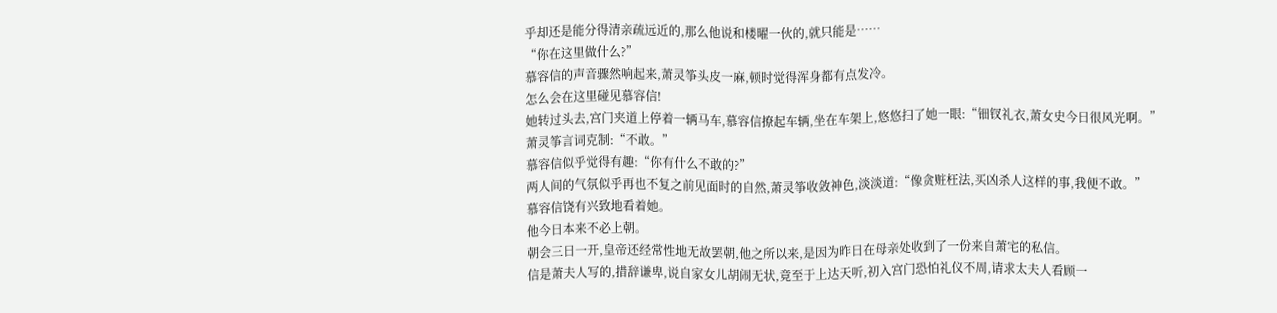乎却还是能分得清亲疏远近的,那么他说和楼曜一伙的,就只能是……
“你在这里做什么?”
慕容信的声音骤然响起来,萧灵筝头皮一麻,顿时觉得浑身都有点发冷。
怎么会在这里碰见慕容信!
她转过头去,宫门夹道上停着一辆马车,慕容信撩起车辆,坐在车架上,悠悠扫了她一眼:“钿钗礼衣,萧女史今日很风光啊。”
萧灵筝言词克制:“不敢。”
慕容信似乎觉得有趣:“你有什么不敢的?”
两人间的气氛似乎再也不复之前见面时的自然,萧灵筝收敛神色,淡淡道:“像贪赃枉法,买凶杀人这样的事,我便不敢。”
慕容信饶有兴致地看着她。
他今日本来不必上朝。
朝会三日一开,皇帝还经常性地无故罢朝,他之所以来,是因为昨日在母亲处收到了一份来自萧宅的私信。
信是萧夫人写的,措辞谦卑,说自家女儿胡闹无状,竟至于上达天听,初入宫门恐怕礼仪不周,请求太夫人看顾一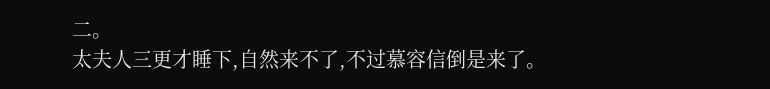二。
太夫人三更才睡下,自然来不了,不过慕容信倒是来了。